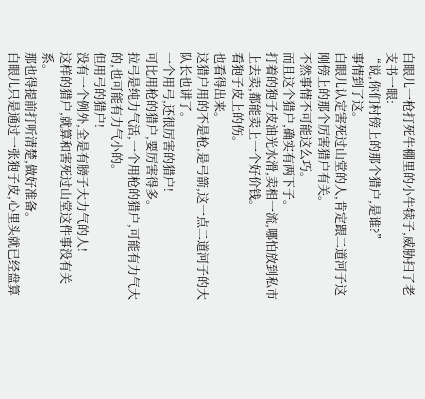白眼儿一枪打死牛棚里的小牛犊子,威胁扫了老支书一眼:
“说,你们村傍上的那个猎户,是谁?”
事情到了这。
白眼儿认定害死过山堂的人,肯定跟二道河子这刚傍上的那个厉害猎户有关。
不然事情不可能这么巧。
而且这个猎户,确实有两下子。
打着的狍子皮油光水滑,卖相一流,哪怕放到私市上去卖,都能卖上一个好价钱。
看狍子皮上的伤。
也看得出来。
这猎户用的不是枪,是弓箭,这一点二道河子的大队长也讲了。
一个用弓,还很厉害的猎户!
可比用枪的猎户,要厉害得多。
拉弓是纯力气活,一个用枪的猎户,可能有力气大的,也可能有力气小的。
但用弓的猎户!
没有一个例外,全是有膀子大力气的人!
这样的猎户,就算和害死过山堂这件事没有关系。
那也得提前打听清楚,做好准备。
白眼儿只是通过一张狍子皮,心里头就已经盘算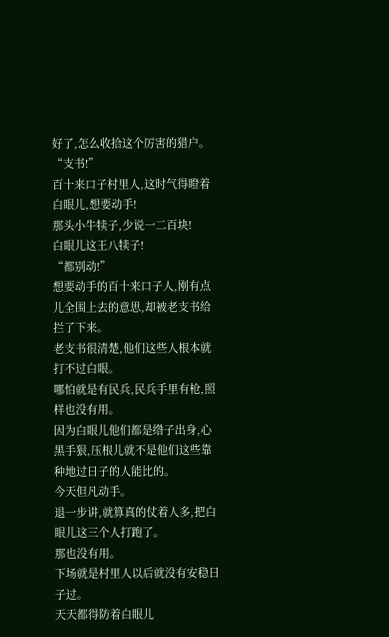好了,怎么收拾这个厉害的猎户。
“支书!”
百十来口子村里人,这时气得瞪着白眼儿,想要动手!
那头小牛犊子,少说一二百块!
白眼儿这王八犊子!
“都别动!”
想要动手的百十来口子人,刚有点儿全围上去的意思,却被老支书给拦了下来。
老支书很清楚,他们这些人根本就打不过白眼。
哪怕就是有民兵,民兵手里有枪,照样也没有用。
因为白眼儿他们都是绺子出身,心黑手狠,压根儿就不是他们这些靠种地过日子的人能比的。
今天但凡动手。
退一步讲,就算真的仗着人多,把白眼儿这三个人打跑了。
那也没有用。
下场就是村里人以后就没有安稳日子过。
天天都得防着白眼儿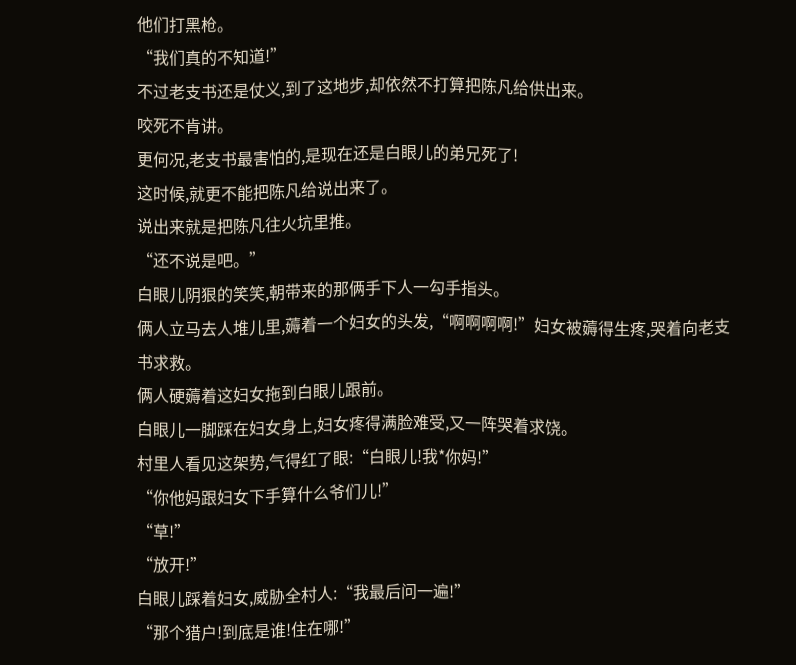他们打黑枪。
“我们真的不知道!”
不过老支书还是仗义,到了这地步,却依然不打算把陈凡给供出来。
咬死不肯讲。
更何况,老支书最害怕的,是现在还是白眼儿的弟兄死了!
这时候,就更不能把陈凡给说出来了。
说出来就是把陈凡往火坑里推。
“还不说是吧。”
白眼儿阴狠的笑笑,朝带来的那俩手下人一勾手指头。
俩人立马去人堆儿里,薅着一个妇女的头发,“啊啊啊啊!”妇女被薅得生疼,哭着向老支书求救。
俩人硬薅着这妇女拖到白眼儿跟前。
白眼儿一脚踩在妇女身上,妇女疼得满脸难受,又一阵哭着求饶。
村里人看见这架势,气得红了眼:“白眼儿!我*你妈!”
“你他妈跟妇女下手算什么爷们儿!”
“草!”
“放开!”
白眼儿踩着妇女,威胁全村人:“我最后问一遍!”
“那个猎户!到底是谁!住在哪!”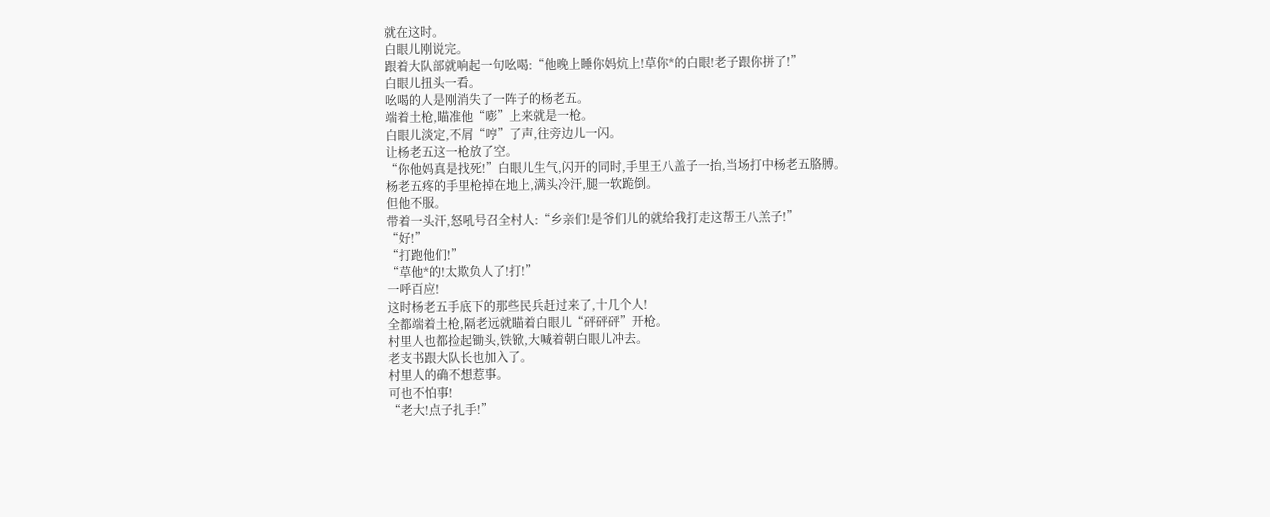就在这时。
白眼儿刚说完。
跟着大队部就响起一句吆喝:“他晚上睡你妈炕上!草你*的白眼!老子跟你拼了!”
白眼儿扭头一看。
吆喝的人是刚消失了一阵子的杨老五。
端着土枪,瞄准他“嘭”上来就是一枪。
白眼儿淡定,不屑“哼”了声,往旁边儿一闪。
让杨老五这一枪放了空。
“你他妈真是找死!”白眼儿生气,闪开的同时,手里王八盖子一抬,当场打中杨老五胳膊。
杨老五疼的手里枪掉在地上,满头冷汗,腿一软跪倒。
但他不服。
带着一头汗,怒吼号召全村人:“乡亲们!是爷们儿的就给我打走这帮王八羔子!”
“好!”
“打跑他们!”
“草他*的!太欺负人了!打!”
一呼百应!
这时杨老五手底下的那些民兵赶过来了,十几个人!
全都端着土枪,隔老远就瞄着白眼儿“砰砰砰”开枪。
村里人也都捡起锄头,铁锨,大喊着朝白眼儿冲去。
老支书跟大队长也加入了。
村里人的确不想惹事。
可也不怕事!
“老大!点子扎手!”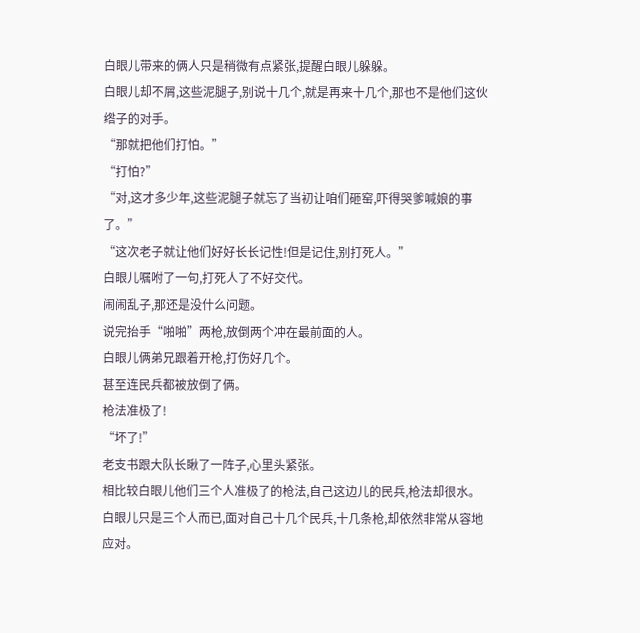白眼儿带来的俩人只是稍微有点紧张,提醒白眼儿躲躲。
白眼儿却不屑,这些泥腿子,别说十几个,就是再来十几个,那也不是他们这伙绺子的对手。
“那就把他们打怕。”
“打怕?”
“对,这才多少年,这些泥腿子就忘了当初让咱们砸窑,吓得哭爹喊娘的事了。”
“这次老子就让他们好好长长记性!但是记住,别打死人。”
白眼儿嘱咐了一句,打死人了不好交代。
闹闹乱子,那还是没什么问题。
说完抬手“啪啪”两枪,放倒两个冲在最前面的人。
白眼儿俩弟兄跟着开枪,打伤好几个。
甚至连民兵都被放倒了俩。
枪法准极了!
“坏了!”
老支书跟大队长瞅了一阵子,心里头紧张。
相比较白眼儿他们三个人准极了的枪法,自己这边儿的民兵,枪法却很水。
白眼儿只是三个人而已,面对自己十几个民兵,十几条枪,却依然非常从容地应对。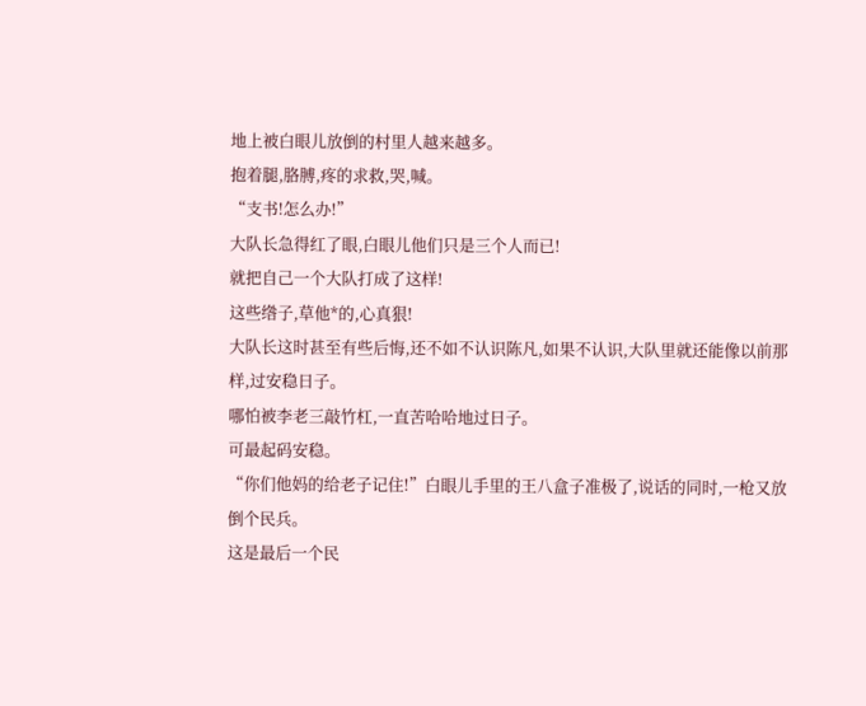地上被白眼儿放倒的村里人越来越多。
抱着腿,胳膊,疼的求救,哭,喊。
“支书!怎么办!”
大队长急得红了眼,白眼儿他们只是三个人而已!
就把自己一个大队打成了这样!
这些绺子,草他*的,心真狠!
大队长这时甚至有些后悔,还不如不认识陈凡,如果不认识,大队里就还能像以前那样,过安稳日子。
哪怕被李老三敲竹杠,一直苦哈哈地过日子。
可最起码安稳。
“你们他妈的给老子记住!”白眼儿手里的王八盒子准极了,说话的同时,一枪又放倒个民兵。
这是最后一个民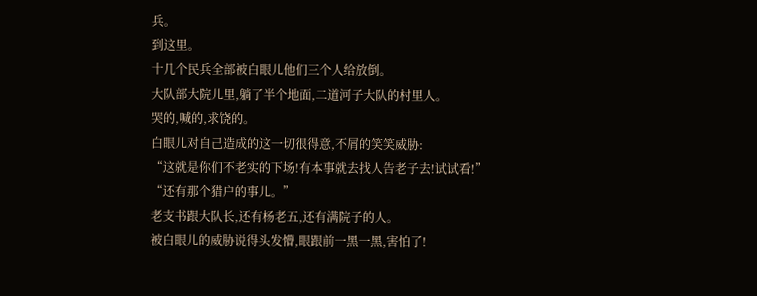兵。
到这里。
十几个民兵全部被白眼儿他们三个人给放倒。
大队部大院儿里,躺了半个地面,二道河子大队的村里人。
哭的,喊的,求饶的。
白眼儿对自己造成的这一切很得意,不屑的笑笑威胁:
“这就是你们不老实的下场!有本事就去找人告老子去!试试看!”
“还有那个猎户的事儿。”
老支书跟大队长,还有杨老五,还有满院子的人。
被白眼儿的威胁说得头发懵,眼跟前一黑一黑,害怕了!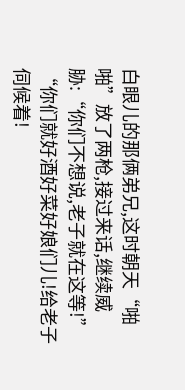白眼儿的那俩弟兄,这时朝天“啪啪”放了两枪,接过来话,继续威胁:“你们不想说,老子就在这等!”
“你们就好酒好菜好娘们儿!给老子伺候着!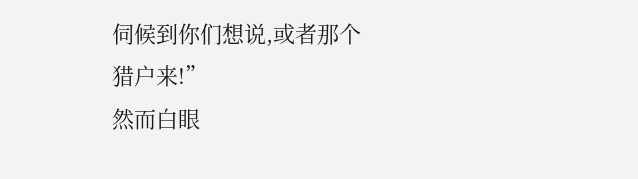伺候到你们想说,或者那个猎户来!”
然而白眼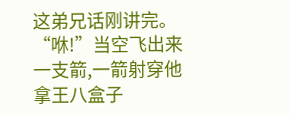这弟兄话刚讲完。
“咻!”当空飞出来一支箭,一箭射穿他拿王八盒子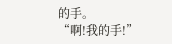的手。
“啊!我的手!”